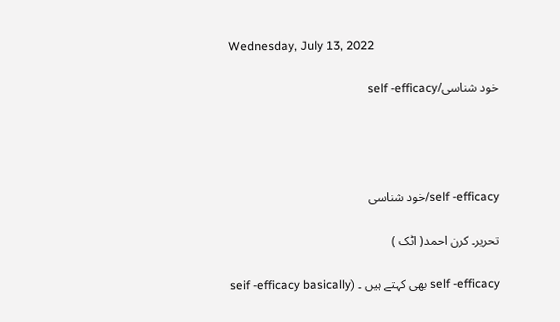Wednesday, July 13, 2022

خود شناسی/self -efficacy




self -efficacy/خود شناسی

تحریر۔ کرن احمد( اٹک )

self -efficacy بھی کہتے ہیں ۔ (seif -efficacy basically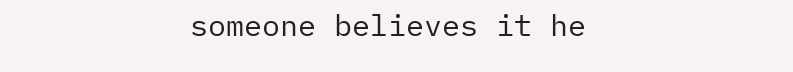someone believes it he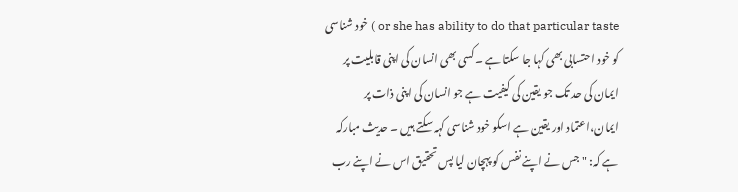or she has ability to do that particular taste ) خود شناسی کو خود احتسابی بھی کہا جا سکتا ہے ۔کسی بھی انسان کی اپنی قابلیت پر ایمان کی حد تک جو یقین کی کیفیت ہے جو انسان کی اپنی ذات پر ایمان،اعتماد اور یقین ہے اسکو خود شناسی کہہ سکتے ہیں ۔ حدیث مبارکہ ہے کہ: "جس نے اپنے نفس کو پہچان لیا پس تحقیق اس نے اپنے رب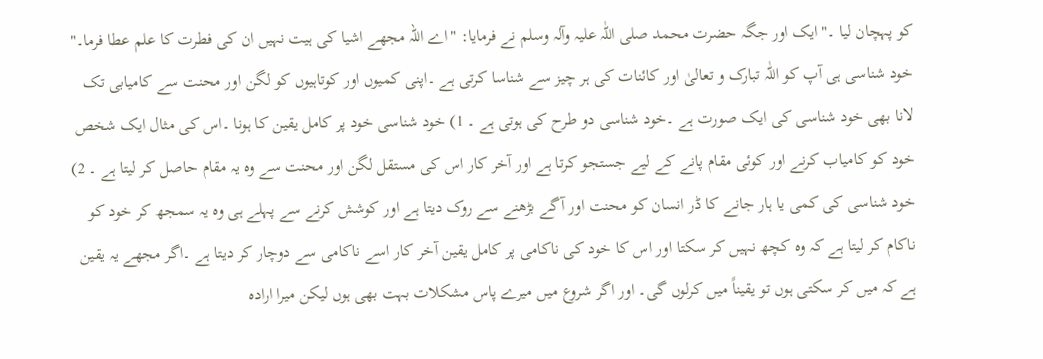کو پہچان لیا ۔" ایک اور جگہ حضرت محمد صلی اللّٰہ علیہ وآلہ وسلم نے فرمایا: "اے اللہ مجھے اشیا کی ہیت نہیں ان کی فطرت کا علم عطا فرما۔" خود شناسی ہی آپ کو اللّٰہ تبارک و تعالیٰ اور کائنات کی ہر چیز سے شناسا کرتی ہے ۔اپنی کمیوں اور کوتاہیوں کو لگن اور محنت سے کامیابی تک لانا بھی خود شناسی کی ایک صورت ہے ۔خود شناسی دو طرح کی ہوتی ہے ۔ 1) خود شناسی خود پر کامل یقین کا ہونا ۔اس کی مثال ایک شخص خود کو کامیاب کرنے اور کوئی مقام پانے کے لیے جستجو کرتا ہے اور آخر کار اس کی مستقل لگن اور محنت سے وہ یہ مقام حاصل کر لیتا ہے ۔ 2) خود شناسی کی کمی یا ہار جانے کا ڈر انسان کو محنت اور آگے بڑھنے سے روک دیتا ہے اور کوشش کرنے سے پہلے ہی وہ یہ سمجھ کر خود کو ناکام کر لیتا ہے کہ وہ کچھ نہیں کر سکتا اور اس کا خود کی ناکامی پر کامل یقین آخر کار اسے ناکامی سے دوچار کر دیتا ہے ۔اگر مجھے یہ یقین ہے کہ میں کر سکتی ہوں تو یقیناً میں کرلوں گی۔ اور اگر شروع میں میرے پاس مشکلات بہت بھی ہوں لیکن میرا ارادہ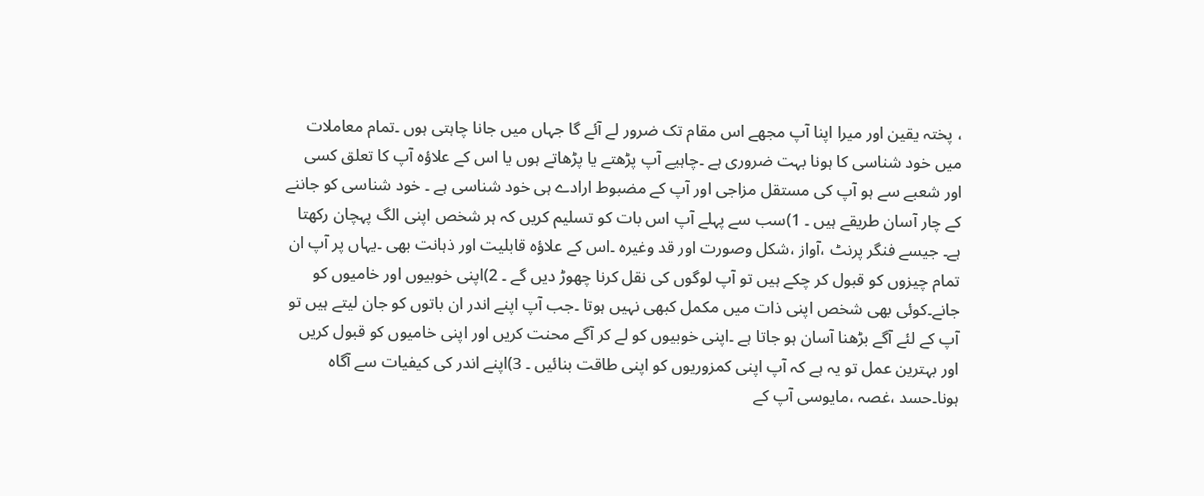، پختہ یقین اور میرا اپنا آپ مجھے اس مقام تک ضرور لے آئے گا جہاں میں جانا چاہتی ہوں ۔تمام معاملات میں خود شناسی کا ہونا بہت ضروری ہے ۔چاہیے آپ پڑھتے یا پڑھاتے ہوں یا اس کے علاؤہ آپ کا تعلق کسی اور شعبے سے ہو آپ کی مستقل مزاجی اور آپ کے مضبوط ارادے ہی خود شناسی ہے ۔ خود شناسی کو جاننے کے چار آسان طریقے ہیں ۔ 1)سب سے پہلے آپ اس بات کو تسلیم کریں کہ ہر شخص اپنی الگ پہچان رکھتا ہے۔ جیسے فنگر پرنٹ ،آواز ،شکل وصورت اور قد وغیرہ ۔اس کے علاؤہ قابلیت اور ذہانت بھی ۔یہاں پر آپ ان تمام چیزوں کو قبول کر چکے ہیں تو آپ لوگوں کی نقل کرنا چھوڑ دیں گے ۔ 2)اپنی خوبیوں اور خامیوں کو جانے۔کوئی بھی شخص اپنی ذات میں مکمل کبھی نہیں ہوتا ۔جب آپ اپنے اندر ان باتوں کو جان لیتے ہیں تو آپ کے لئے آگے بڑھنا آسان ہو جاتا ہے ۔اپنی خوبیوں کو لے کر آگے محنت کریں اور اپنی خامیوں کو قبول کریں اور بہترین عمل تو یہ ہے کہ آپ اپنی کمزوریوں کو اپنی طاقت بنائیں ۔ 3)اپنے اندر کی کیفیات سے آگاہ ہونا۔حسد ،غصہ ،مایوسی آپ کے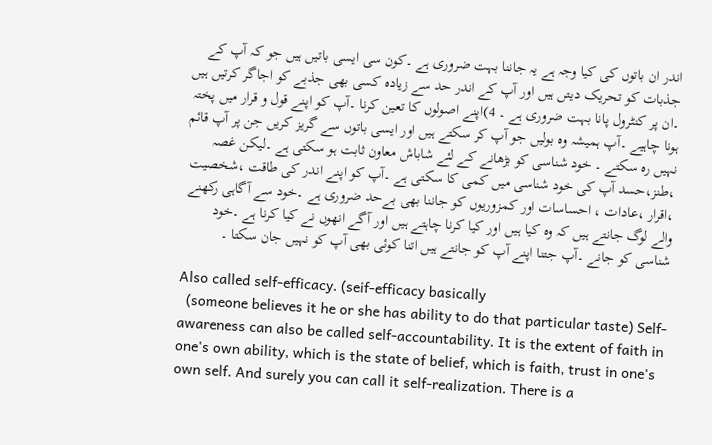اندر ان باتوں کی کیا وجہ ہے یہ جاننا بہت ضروری ہے ۔کون سی ایسی باتیں ہیں جو کہ آپ کے جذبات کو تحریک دیتں ہیں اور آپ کے اندر حد سے زیادہ کسی بھی جذبے کو اجاگر کرتیں ہیں ۔ان پر کنٹرول پانا بہت ضروری ہے ۔ 4)اپنے اصولوں کا تعین کرنا ۔آپ کو اپنے قول و قرار میں پختہ ہونا چاہیے ۔آپ ہمیشہ وہ بولیں جو آپ کر سکتے ہیں اور ایسی باتوں سے گریز کریں جن پر آپ قائم نہیں رہ سکتے ۔ خود شناسی کو بڑھانے کے لئے شاباش معاون ثابت ہو سکتی ہے ۔لیکن غصہ ،طنز،حسد آپ کی خود شناسی میں کمی کا سکتی ہے ۔آپ کو اپنے اندر کی طاقت ،شخصیت ،اقرار ،عادات ، احساسات اور کمزوریوں کو جاننا بھی بےحد ضروری ہے ۔خود سے آگاہی رکھنے والے لوگ جانتے ہیں کہ وہ کیا ہیں اور کیا کرنا چاہتے ہیں اور آگے انھوں نے کیا کرنا ہے ۔خود شناسی کو جانے ۔آپ جتنا اپنے آپ کو جانتے ہیں اتنا کوئی بھی آپ کو نہیں جان سکتا ۔

Also called self-efficacy. (seif-efficacy basically
  (someone believes it he or she has ability to do that particular taste) Self-awareness can also be called self-accountability. It is the extent of faith in one's own ability, which is the state of belief, which is faith, trust in one's own self. And surely you can call it self-realization. There is a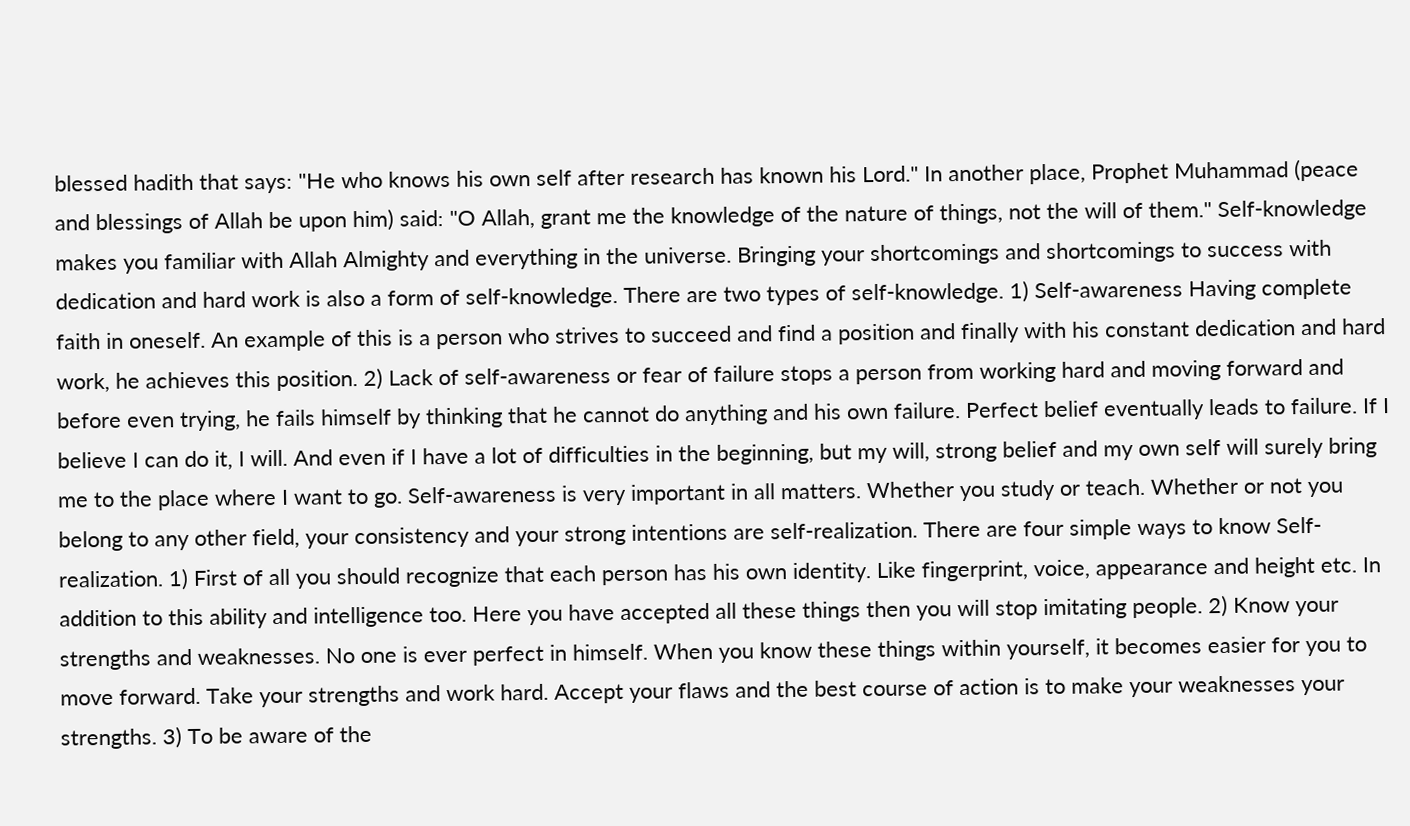blessed hadith that says: "He who knows his own self after research has known his Lord." In another place, Prophet Muhammad (peace and blessings of Allah be upon him) said: "O Allah, grant me the knowledge of the nature of things, not the will of them." Self-knowledge makes you familiar with Allah Almighty and everything in the universe. Bringing your shortcomings and shortcomings to success with dedication and hard work is also a form of self-knowledge. There are two types of self-knowledge. 1) Self-awareness Having complete faith in oneself. An example of this is a person who strives to succeed and find a position and finally with his constant dedication and hard work, he achieves this position. 2) Lack of self-awareness or fear of failure stops a person from working hard and moving forward and before even trying, he fails himself by thinking that he cannot do anything and his own failure. Perfect belief eventually leads to failure. If I believe I can do it, I will. And even if I have a lot of difficulties in the beginning, but my will, strong belief and my own self will surely bring me to the place where I want to go. Self-awareness is very important in all matters. Whether you study or teach. Whether or not you belong to any other field, your consistency and your strong intentions are self-realization. There are four simple ways to know Self-realization. 1) First of all you should recognize that each person has his own identity. Like fingerprint, voice, appearance and height etc. In addition to this ability and intelligence too. Here you have accepted all these things then you will stop imitating people. 2) Know your strengths and weaknesses. No one is ever perfect in himself. When you know these things within yourself, it becomes easier for you to move forward. Take your strengths and work hard. Accept your flaws and the best course of action is to make your weaknesses your strengths. 3) To be aware of the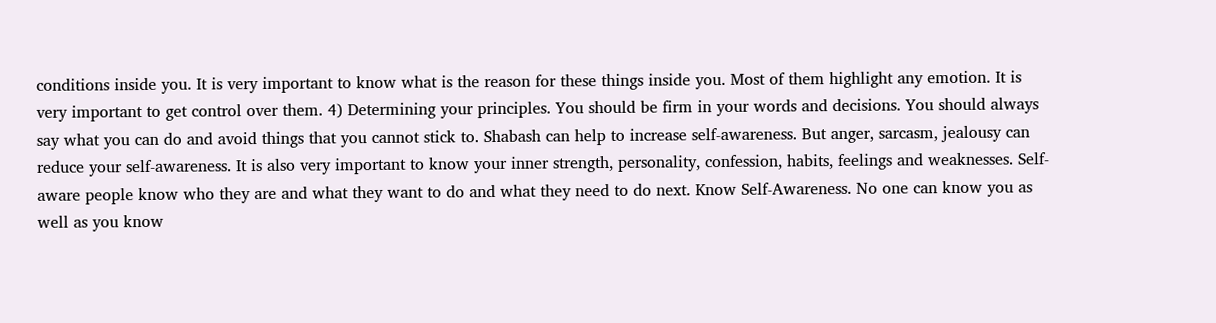conditions inside you. It is very important to know what is the reason for these things inside you. Most of them highlight any emotion. It is very important to get control over them. 4) Determining your principles. You should be firm in your words and decisions. You should always say what you can do and avoid things that you cannot stick to. Shabash can help to increase self-awareness. But anger, sarcasm, jealousy can reduce your self-awareness. It is also very important to know your inner strength, personality, confession, habits, feelings and weaknesses. Self-aware people know who they are and what they want to do and what they need to do next. Know Self-Awareness. No one can know you as well as you know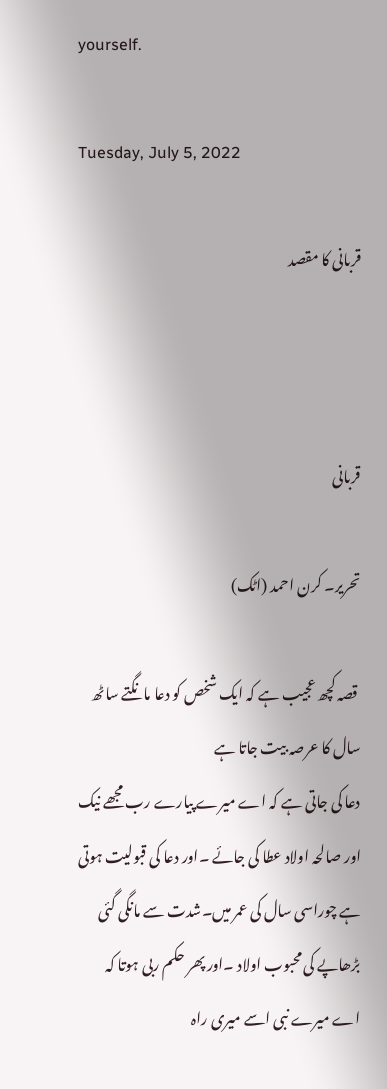yourself.

Tuesday, July 5, 2022

قربانی کا مقصد



قربانی

تحریر۔ کرن احمد (اٹک)

 قصہ کچھ عجیب ہے کہ ایک شخص کو دعا مانگتے ساٹھ سال کا عرصہ بیت جاتا ہے
دعا کی جاتی ہے کہ اے میرے پیارے رب مجھے نیک اور صالحہ اولاد عطا کی جائے ۔اور دعا کی قبولیت ہوتی ہے چوراسی سال کی عمر میں۔شدت سے مانگی گئی بڑھاپے کی محبوب اولاد ۔اور پھر حکم ربی ہوتا کہ اے میرے نبی اسے میری راہ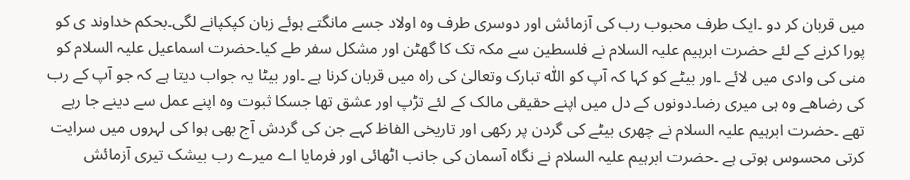میں قربان کر دو ۔ایک طرف محبوب رب کی آزمائش اور دوسری طرف وہ اولاد جسے مانگتے ہوئے زبان کپکپانے لگی۔بحکم خداوند ی کو پورا کرنے کے لئے حضرت ابرہیم علیہ السلام نے فلسطین سے مکہ تک کا گھٹن اور مشکل سفر طے کیا۔حضرت اسماعیل علیہ السلام کو منی کی وادی میں لائے ۔اور بیٹے کو کہا کہ آپ کو اللّٰہ تبارک وتعالیٰ کی راہ میں قربان کرنا ہے ۔اور بیٹا یہ جواب دیتا ہے کہ جو آپ کے رب کی رضاھے وہ ہی میری رضا۔دونوں کے دل میں اپنے حقیقی مالک کے لئے تڑپ اور عشق تھا جسکا ثبوت وہ اپنے عمل سے دینے جا رہے تھے ۔حضرت ابرہیم علیہ السلام نے چھری بیٹے کی گردن پر رکھی اور تاریخی الفاظ کہے جن کی گردش آج بھی ہوا کی لہروں میں سرایت کرتی محسوس ہوتی ہے ۔حضرت ابرہیم علیہ السلام نے نگاہ آسمان کی جانب اٹھائی اور فرمایا اے میرے رب بیشک تیری آزمائش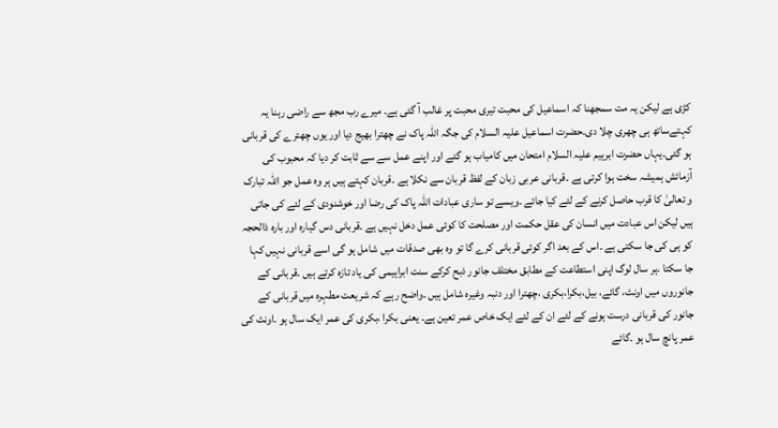کڑی ہے لیکن یہ مت سمجھنا کہ اسماعیل کی محبت تیری محبت پر غالب آ گئی ہے۔ میرے رب مجھ سے راضی رہنا یہ کہتےساتھ ہی چھری چلا دی۔حضرت اسماعیل علیہ السلام کی جگہ اللّٰہ پاک نے چھترا بھیج دیا اور یوں چھترے کی قربانی ہو گئی۔یہاں حضرت ابرہیم علیہ السلام امتحان میں کامیاب ہو گئے اور اپنے عمل سے سے ثابت کر دیا کہ محبوب کی آزمائش ہمیشہ سخت ہوا کرتی ہے ۔قربانی عربی زبان کے لفظ قربان سے نکلا ہے ۔قربان کہتے ہیں ہر وہ عمل جو اللّٰہ تبارک و تعالیٰ کا قرب حاصل کرنے کے لئے کیا جائے ۔ویسے تو ساری عبادات اللّہ پاک کی رضا اور خوشنودی کے لئے کی جاتی ہیں لیکن اس عبادت میں انسان کی عقل حکمت اور مصلحت کا کوئی عمل دخل نہیں ہے ۔قربانی دس گیارہ اور بارہ ذالحجہ کو ہی کی جا سکتی ہے ۔اس کے بعد اگر کوئی قربانی کرے گا تو وہ بھی صدقات میں شامل ہو گی اسے قربانی نہیں کہا جا سکتا ۔ہر سال لوگ اپنی استطاعت کے مطابق مختلف جانور ذبح کرکے سنت ابراہیمی کی یاد تازہ کرتے ہیں ۔قربانی کے جانوروں میں اونٹ، گائے، بیل،بکرا،بکری ،چھترا اور دنبہ وغیرہ شامل ہیں ۔واضح رہے کہ شریعت مطہرہ میں قربانی کے جانور کی قربانی درست ہونے کے لئے ان کے لئے ایک خاص عمر تعین ہے۔ یعنی بکرا ،بکری کی عمر ایک سال ہو ۔اونٹ کی عمر پانچ سال ہو ۔گائے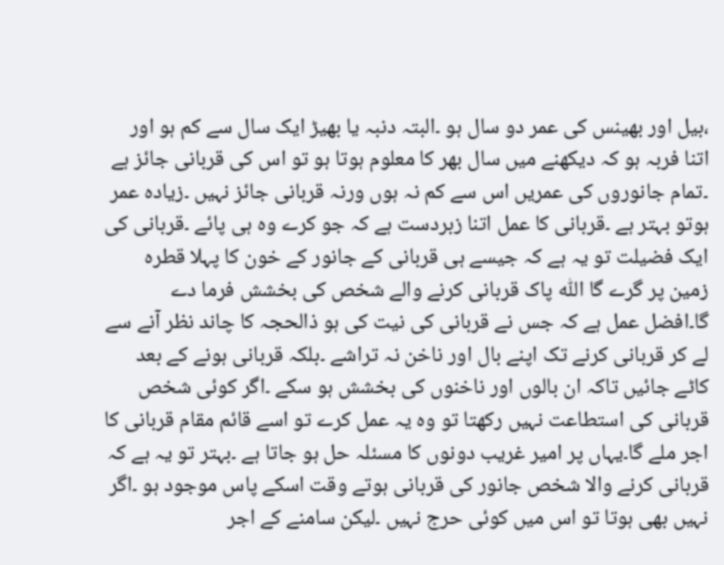،بیل اور بھینس کی عمر دو سال ہو ۔البتہ دنبہ یا بھیڑ ایک سال سے کم ہو اور اتنا فربہ ہو کہ دیکھنے میں سال بھر کا معلوم ہوتا ہو تو اس کی قربانی جائز ہے ۔تمام جانوروں کی عمریں اس سے کم نہ ہوں ورنہ قربانی جائز نہیں ۔زیادہ عمر ہوتو بہتر ہے ۔قربانی کا عمل اتنا زبردست ہے کہ جو کرے وہ ہی پائے ۔قربانی کی ایک فضیلت تو یہ ہے کہ جیسے ہی قربانی کے جانور کے خون کا پہلا قطرہ زمین پر گرے گا اللّٰہ پاک قربانی کرنے والے شخص کی بخشش فرما دے گا۔افضل عمل ہے کہ جس نے قربانی کی نیت کی ہو ذالحجہ کا چاند نظر آنے سے لے کر قربانی کرنے تک اپنے بال اور ناخن نہ تراشے ۔بلکہ قربانی ہونے کے بعد کاٹے جائیں تاکہ ان بالوں اور ناخنوں کی بخشش ہو سکے ۔اگر کوئی شخص قربانی کی استطاعت نہیں رکھتا تو وہ یہ عمل کرے تو اسے قائم مقام قربانی کا اجر ملے گا۔یہاں پر امیر غریب دونوں کا مسئلہ حل ہو جاتا ہے ۔بہتر تو یہ ہے کہ قربانی کرنے والا شخص جانور کی قربانی ہوتے وقت اسکے پاس موجود ہو ۔اگر نہیں بھی ہوتا تو اس میں کوئی حرج نہیں ۔لیکن سامنے کے اجر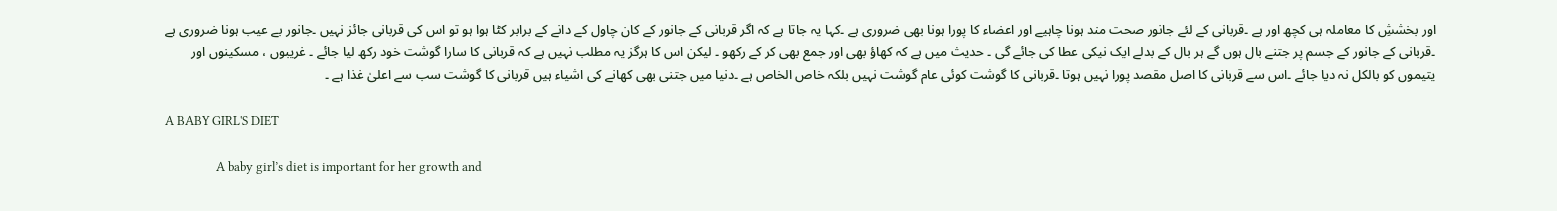اور بخششِ کا معاملہ ہی کچھ اور ہے ۔قربانی کے لئے جانور صحت مند ہونا چاہیے اور اعضاء کا پورا ہونا بھی ضروری ہے ۔کہا یہ جاتا ہے کہ اگر قربانی کے جانور کے کان چاول کے دانے کے برابر کٹا ہوا ہو تو اس کی قربانی جائز نہیں ۔جانور بے عیب ہونا ضروری ہے ۔قربانی کے جانور کے جسم پر جتنے بال ہوں گے ہر بال کے بدلے ایک نیکی عطا کی جائے گی ۔ حدیث میں ہے کہ کھاؤ بھی اور جمع بھی کر کے رکھو ۔ لیکن اس کا ہرگز یہ مطلب نہیں ہے کہ قربانی کا سارا گوشت خود رکھ لیا جائے ۔ غریبوں ، مسکینوں اور یتیموں کو بالکل نہ دیا جائے ۔اس سے قربانی کا اصل مقصد پورا نہیں ہوتا ۔قربانی کا گوشت کوئی عام گوشت نہیں بلکہ خاص الخاص ہے ۔دنیا میں جتنی بھی کھانے کی اشیاء ہیں قربانی کا گوشت سب سے اعلیٰ غذا ہے ۔

A BABY GIRL'S DIET

                 A baby girl’s diet is important for her growth and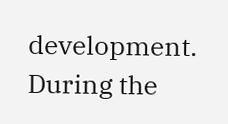development. During the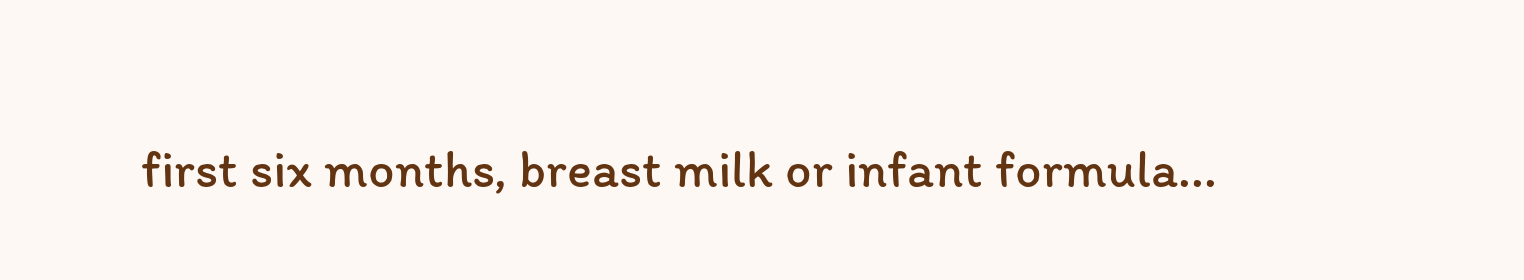first six months, breast milk or infant formula...